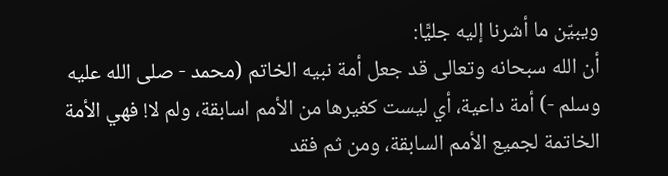ويبيّن ما أشرنا إليه جليًّا:
أن الله سبحانه وتعالى قد جعل أمة نبيه الخاتم (محمد - صلى الله عليه وسلم -) أمة داعية، أي ليست كغيرها من الأمم اسابقة، ولم لا! فهي الأمة الخاتمة لجميع الأمم السابقة، ومن ثم فقد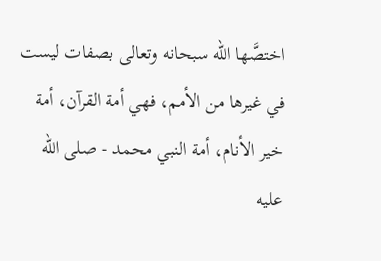اختصَّها الله سبحانه وتعالى بصفات ليست في غيرها من الأمم، فهي أمة القرآن، أمة خير الأنام، أمة النبي محمد - صلى الله عليه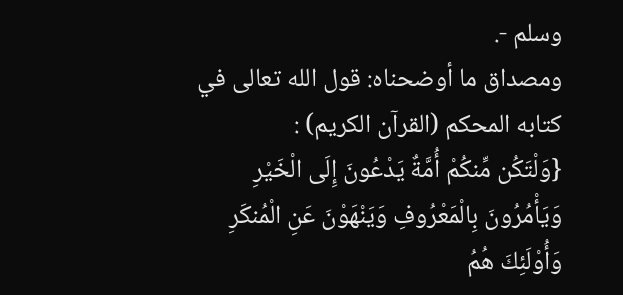وسلم -.
ومصداق ما أوضحناه: قول الله تعالى في كتابه المحكم (القرآن الكريم) :
{وَلْتَكُن مِّنكُمْ أُمَّةٌ يَدْعُونَ إِلَى الْخَيْرِ وَيَأْمُرُونَ بِالْمَعْرُوفِ وَيَنْهَوْنَ عَنِ الْمُنكَرِ وَأُوْلَئِكَ هُمُ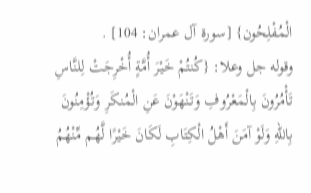الْمُفْلِحُون} [سورة آل عمران: 104] .
وقوله جل وعلا: {كُنتُمْ خَيْرَ أُمَّةٍ أُخْرِجَتْ لِلنَّاسِ تَأْمُرُونَ بِالْمَعْرُوفِ وَتَنْهَوْنَ عَنِ الْمُنكَرِ وَتُؤْمِنُونَ بِاللّهِ وَلَوْ آمَنَ أَهْلُ الْكِتَابِ لَكَانَ خَيْرًا لَّهُم مِّنْهُمُ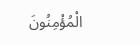الْمُؤْمِنُونَ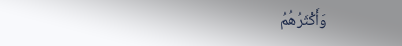وَأَكْثَرُهُمُ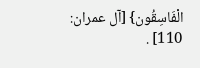الْفَاسِقُون} [آل عمران: 110] .